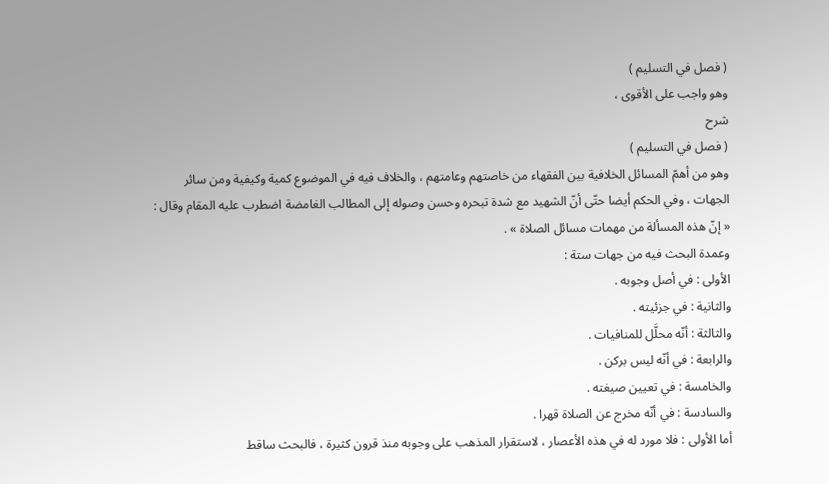( فصل في التسليم )
وهو واجب على الأقوى ،
شرح
( فصل في التسليم )
وهو من أهمّ المسائل الخلافية بين الفقهاء من خاصتهم وعامتهم ، والخلاف فيه في الموضوع كمية وكيفية ومن سائر الجهات ، وفي الحكم أيضا حتّى أنّ الشهيد مع شدة تبحره وحسن وصوله إلى المطالب الغامضة اضطرب عليه المقام وقال : « إنّ هذه المسألة من مهمات مسائل الصلاة » .
وعمدة البحث فيه من جهات ستة :
الأولى : في أصل وجوبه .
والثانية : في جزئيته .
والثالثة : أنّه محلَّل للمنافيات .
والرابعة : في أنّه ليس بركن .
والخامسة : في تعيين صيغته .
والسادسة : في أنّه مخرج عن الصلاة قهرا .
أما الأولى : فلا مورد له في هذه الأعصار ، لاستقرار المذهب على وجوبه منذ قرون كثيرة ، فالبحث ساقط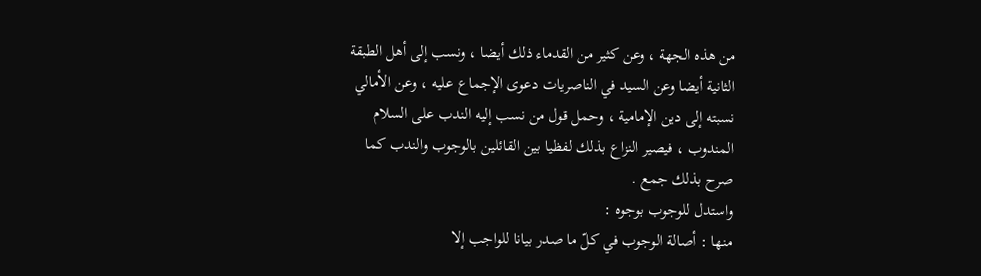من هذه الجهة ، وعن كثير من القدماء ذلك أيضا ، ونسب إلى أهل الطبقة الثانية أيضا وعن السيد في الناصريات دعوى الإجماع عليه ، وعن الأمالي نسبته إلى دين الإمامية ، وحمل قول من نسب إليه الندب على السلام المندوب ، فيصير النزاع بذلك لفظيا بين القائلين بالوجوب والندب كما صرح بذلك جمع .
واستدل للوجوب بوجوه :
منها : أصالة الوجوب في كلّ ما صدر بيانا للواجب إلا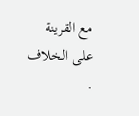مع القرينة على الخلاف .